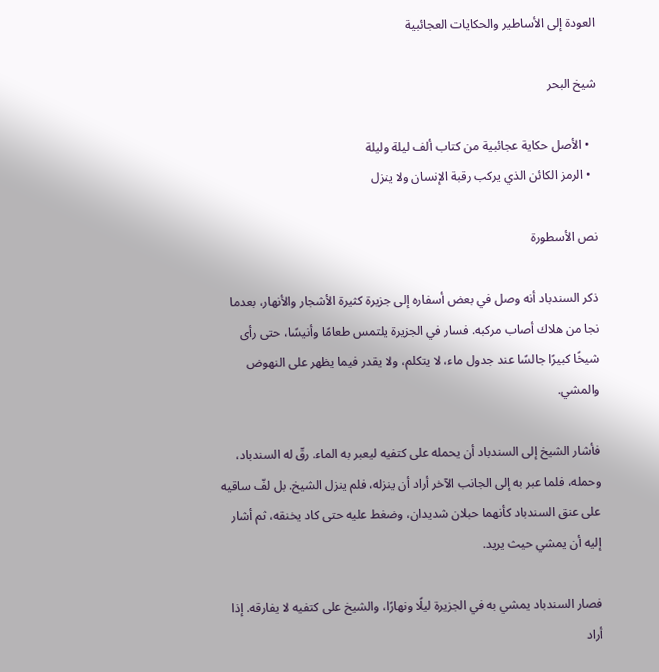العودة إلى الأساطير والحكايات العجائبية

شيخ البحر

  • الأصل حكاية عجائبية من كتاب ألف ليلة وليلة
  • الرمز الكائن الذي يركب رقبة الإنسان ولا ينزل

نص الأسطورة

ذكر السندباد أنه وصل في بعض أسفاره إلى جزيرة كثيرة الأشجار والأنهار، بعدما نجا من هلاك أصاب مركبه. فسار في الجزيرة يلتمس طعامًا وأنيسًا، حتى رأى شيخًا كبيرًا جالسًا عند جدول ماء، لا يتكلم، ولا يقدر فيما يظهر على النهوض والمشي.

فأشار الشيخ إلى السندباد أن يحمله على كتفيه ليعبر به الماء. رقّ له السندباد، وحمله، فلما عبر به إلى الجانب الآخر أراد أن ينزله، فلم ينزل الشيخ. بل لفّ ساقيه على عنق السندباد كأنهما حبلان شديدان، وضغط عليه حتى كاد يخنقه، ثم أشار إليه أن يمشي حيث يريد.

فصار السندباد يمشي به في الجزيرة ليلًا ونهارًا، والشيخ على كتفيه لا يفارقه. إذا أراد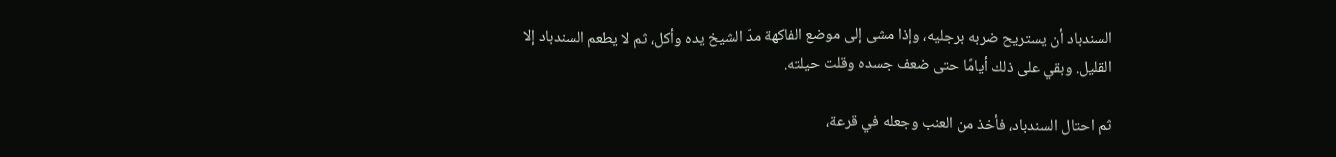السندباد أن يستريح ضربه برجليه، وإذا مشى إلى موضع الفاكهة مدّ الشيخ يده وأكل، ثم لا يطعم السندباد إلا القليل. وبقي على ذلك أيامًا حتى ضعف جسده وقلت حيلته.

ثم احتال السندباد، فأخذ من العنب وجعله في قرعة،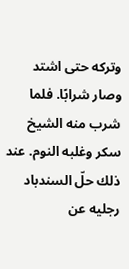وتركه حتى اشتد وصار شرابًا. فلما شرب منه الشيخ سكر وغلبه النوم. عند ذلك حلّ السندباد رجليه عن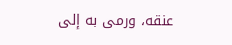عنقه، ورمى به إلى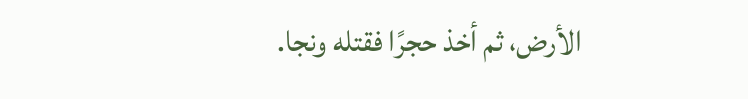الأرض، ثم أخذ حجرًا فقتله ونجا.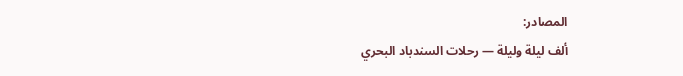المصادر:
ألف ليلة وليلة — رحلات السندباد البحري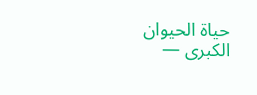حياة الحيوان الكبرى —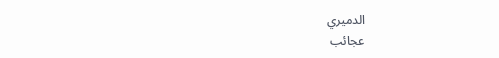الدميري
عجائب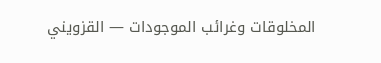المخلوقات وغرائب الموجودات — القزويني